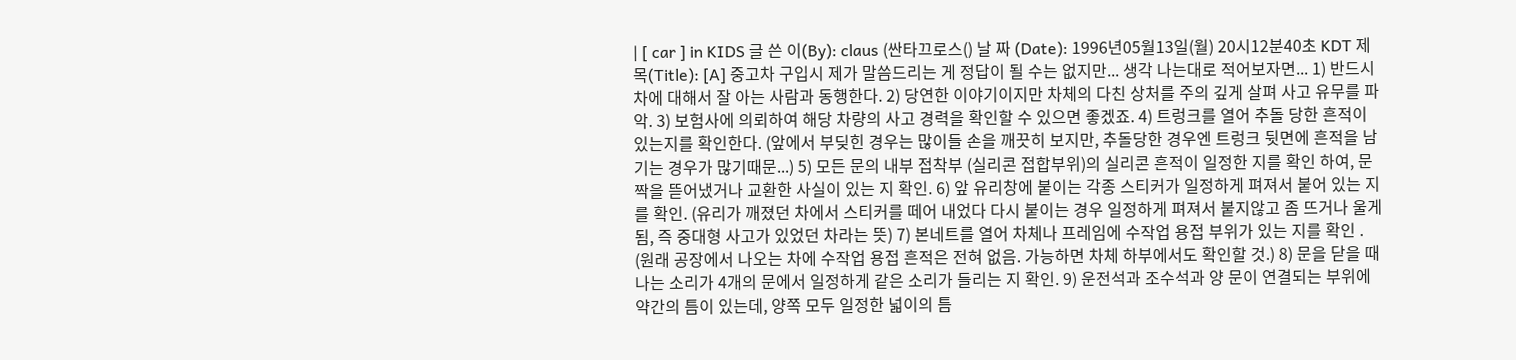| [ car ] in KIDS 글 쓴 이(By): claus (싼타끄로스() 날 짜 (Date): 1996년05월13일(월) 20시12분40초 KDT 제 목(Title): [A] 중고차 구입시 제가 말씀드리는 게 정답이 될 수는 없지만... 생각 나는대로 적어보자면... 1) 반드시 차에 대해서 잘 아는 사람과 동행한다. 2) 당연한 이야기이지만 차체의 다친 상처를 주의 깊게 살펴 사고 유무를 파악. 3) 보험사에 의뢰하여 해당 차량의 사고 경력을 확인할 수 있으면 좋겠죠. 4) 트렁크를 열어 추돌 당한 흔적이 있는지를 확인한다. (앞에서 부딪힌 경우는 많이들 손을 깨끗히 보지만, 추돌당한 경우엔 트렁크 뒷면에 흔적을 남기는 경우가 많기때문...) 5) 모든 문의 내부 접착부 (실리콘 접합부위)의 실리콘 흔적이 일정한 지를 확인 하여, 문 짝을 뜯어냈거나 교환한 사실이 있는 지 확인. 6) 앞 유리창에 붙이는 각종 스티커가 일정하게 펴져서 붙어 있는 지를 확인. (유리가 깨졌던 차에서 스티커를 떼어 내었다 다시 붙이는 경우 일정하게 펴져서 붙지않고 좀 뜨거나 울게됨, 즉 중대형 사고가 있었던 차라는 뜻) 7) 본네트를 열어 차체나 프레임에 수작업 용접 부위가 있는 지를 확인 . (원래 공장에서 나오는 차에 수작업 용접 흔적은 전혀 없음. 가능하면 차체 하부에서도 확인할 것.) 8) 문을 닫을 때 나는 소리가 4개의 문에서 일정하게 같은 소리가 들리는 지 확인. 9) 운전석과 조수석과 양 문이 연결되는 부위에 약간의 틈이 있는데, 양쪽 모두 일정한 넓이의 틈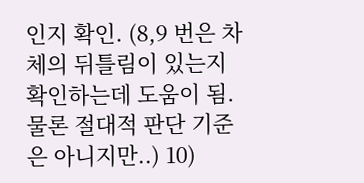인지 확인. (8,9 번은 차체의 뒤틀림이 있는지 확인하는데 도움이 됨. 물론 절대적 판단 기준은 아니지만..) 10)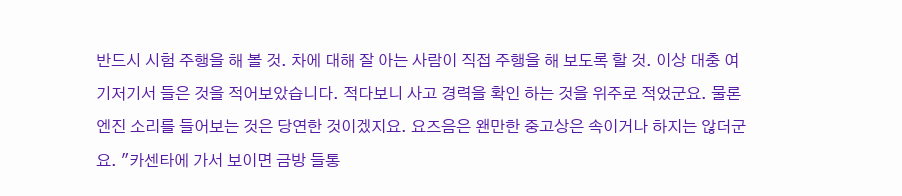반드시 시험 주행을 해 볼 것. 차에 대해 잘 아는 사람이 직접 주행을 해 보도록 할 것. 이상 대충 여기저기서 들은 것을 적어보았습니다. 적다보니 사고 경력을 확인 하는 것을 위주로 적었군요. 물론 엔진 소리를 들어보는 것은 당연한 것이겠지요. 요즈음은 왠만한 중고상은 속이거나 하지는 않더군요. "카센타에 가서 보이면 금방 들통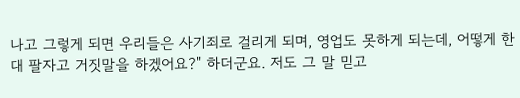나고 그렇게 되면 우리들은 사기죄로 걸리게 되며, 영업도 못하게 되는데, 어떻게 한 대 팔자고 거짓말을 하겠어요?" 하더군요. 저도 그 말 믿고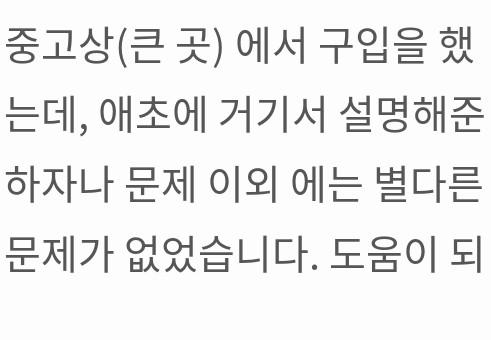중고상(큰 곳) 에서 구입을 했는데, 애초에 거기서 설명해준 하자나 문제 이외 에는 별다른 문제가 없었습니다. 도움이 되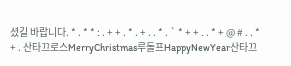셨길 바랍니다. * . * * : . + + . * . + . . * . ` * + + . . * + @ # . . * + . 산타끄로스MerryChristmas루돌프HappyNewYear산타끄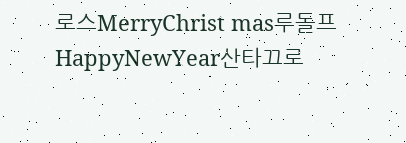로스MerryChrist mas루돌프HappyNewYear산타끄로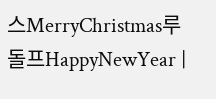스MerryChristmas루돌프HappyNewYear |